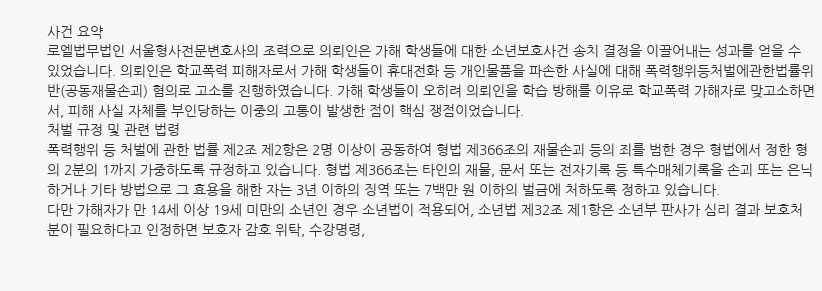사건 요약
로엘법무법인 서울형사전문변호사의 조력으로 의뢰인은 가해 학생들에 대한 소년보호사건 송치 결정을 이끌어내는 성과를 얻을 수 있었습니다. 의뢰인은 학교폭력 피해자로서 가해 학생들이 휴대전화 등 개인물품을 파손한 사실에 대해 폭력행위등처벌에관한법률위반(공동재물손괴) 혐의로 고소를 진행하였습니다. 가해 학생들이 오히려 의뢰인을 학습 방해를 이유로 학교폭력 가해자로 맞고소하면서, 피해 사실 자체를 부인당하는 이중의 고통이 발생한 점이 핵심 쟁점이었습니다.
처벌 규정 및 관련 법령
폭력행위 등 처벌에 관한 법률 제2조 제2항은 2명 이상이 공동하여 형법 제366조의 재물손괴 등의 죄를 범한 경우 형법에서 정한 형의 2분의 1까지 가중하도록 규정하고 있습니다. 형법 제366조는 타인의 재물, 문서 또는 전자기록 등 특수매체기록을 손괴 또는 은닉하거나 기타 방법으로 그 효용을 해한 자는 3년 이하의 징역 또는 7백만 원 이하의 벌금에 처하도록 정하고 있습니다.
다만 가해자가 만 14세 이상 19세 미만의 소년인 경우 소년법이 적용되어, 소년법 제32조 제1항은 소년부 판사가 심리 결과 보호처분이 필요하다고 인정하면 보호자 감호 위탁, 수강명령,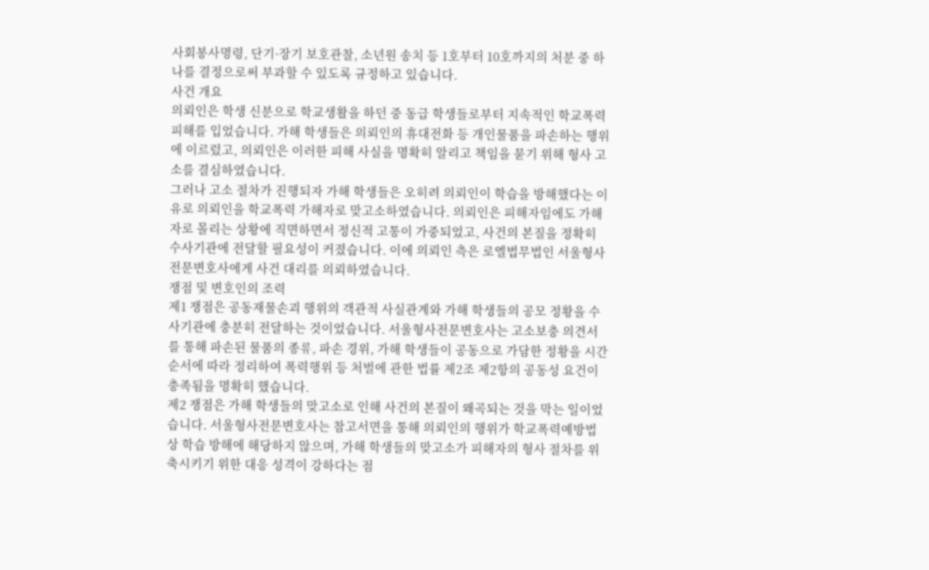사회봉사명령, 단기·장기 보호관찰, 소년원 송치 등 1호부터 10호까지의 처분 중 하나를 결정으로써 부과할 수 있도록 규정하고 있습니다.
사건 개요
의뢰인은 학생 신분으로 학교생활을 하던 중 동급 학생들로부터 지속적인 학교폭력 피해를 입었습니다. 가해 학생들은 의뢰인의 휴대전화 등 개인물품을 파손하는 행위에 이르렀고, 의뢰인은 이러한 피해 사실을 명확히 알리고 책임을 묻기 위해 형사 고소를 결심하였습니다.
그러나 고소 절차가 진행되자 가해 학생들은 오히려 의뢰인이 학습을 방해했다는 이유로 의뢰인을 학교폭력 가해자로 맞고소하였습니다. 의뢰인은 피해자임에도 가해자로 몰리는 상황에 직면하면서 정신적 고통이 가중되었고, 사건의 본질을 정확히 수사기관에 전달할 필요성이 커졌습니다. 이에 의뢰인 측은 로엘법무법인 서울형사전문변호사에게 사건 대리를 의뢰하였습니다.
쟁점 및 변호인의 조력
제1 쟁점은 공동재물손괴 행위의 객관적 사실관계와 가해 학생들의 공모 정황을 수사기관에 충분히 전달하는 것이었습니다. 서울형사전문변호사는 고소보충 의견서를 통해 파손된 물품의 종류, 파손 경위, 가해 학생들이 공동으로 가담한 정황을 시간 순서에 따라 정리하여 폭력행위 등 처벌에 관한 법률 제2조 제2항의 공동성 요건이 충족됨을 명확히 했습니다.
제2 쟁점은 가해 학생들의 맞고소로 인해 사건의 본질이 왜곡되는 것을 막는 일이었습니다. 서울형사전문변호사는 참고서면을 통해 의뢰인의 행위가 학교폭력예방법상 학습 방해에 해당하지 않으며, 가해 학생들의 맞고소가 피해자의 형사 절차를 위축시키기 위한 대응 성격이 강하다는 점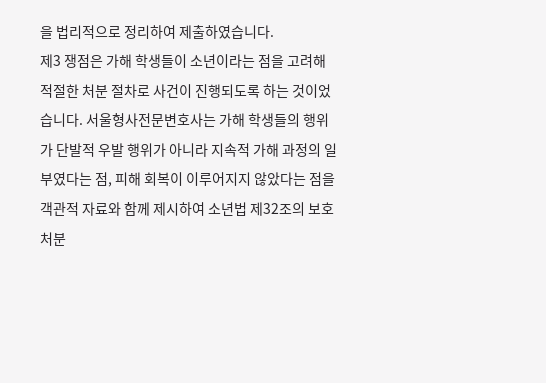을 법리적으로 정리하여 제출하였습니다.
제3 쟁점은 가해 학생들이 소년이라는 점을 고려해 적절한 처분 절차로 사건이 진행되도록 하는 것이었습니다. 서울형사전문변호사는 가해 학생들의 행위가 단발적 우발 행위가 아니라 지속적 가해 과정의 일부였다는 점, 피해 회복이 이루어지지 않았다는 점을 객관적 자료와 함께 제시하여 소년법 제32조의 보호처분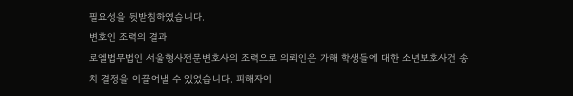필요성을 뒷받침하였습니다.
변호인 조력의 결과
로엘법무법인 서울형사전문변호사의 조력으로 의뢰인은 가해 학생들에 대한 소년보호사건 송치 결정을 이끌어낼 수 있었습니다. 피해자이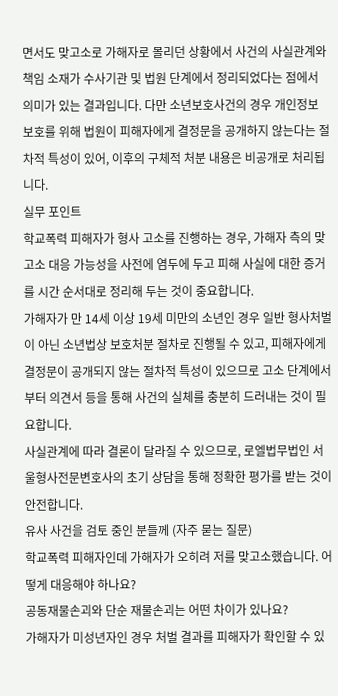면서도 맞고소로 가해자로 몰리던 상황에서 사건의 사실관계와 책임 소재가 수사기관 및 법원 단계에서 정리되었다는 점에서 의미가 있는 결과입니다. 다만 소년보호사건의 경우 개인정보 보호를 위해 법원이 피해자에게 결정문을 공개하지 않는다는 절차적 특성이 있어, 이후의 구체적 처분 내용은 비공개로 처리됩니다.
실무 포인트
학교폭력 피해자가 형사 고소를 진행하는 경우, 가해자 측의 맞고소 대응 가능성을 사전에 염두에 두고 피해 사실에 대한 증거를 시간 순서대로 정리해 두는 것이 중요합니다.
가해자가 만 14세 이상 19세 미만의 소년인 경우 일반 형사처벌이 아닌 소년법상 보호처분 절차로 진행될 수 있고, 피해자에게 결정문이 공개되지 않는 절차적 특성이 있으므로 고소 단계에서부터 의견서 등을 통해 사건의 실체를 충분히 드러내는 것이 필요합니다.
사실관계에 따라 결론이 달라질 수 있으므로, 로엘법무법인 서울형사전문변호사의 초기 상담을 통해 정확한 평가를 받는 것이 안전합니다.
유사 사건을 검토 중인 분들께 (자주 묻는 질문)
학교폭력 피해자인데 가해자가 오히려 저를 맞고소했습니다. 어떻게 대응해야 하나요?
공동재물손괴와 단순 재물손괴는 어떤 차이가 있나요?
가해자가 미성년자인 경우 처벌 결과를 피해자가 확인할 수 있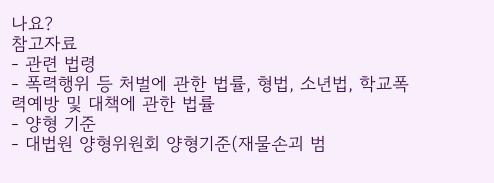나요?
참고자료
- 관련 법령
- 폭력행위 등 처벌에 관한 법률, 형법, 소년법, 학교폭력예방 및 대책에 관한 법률
- 양형 기준
- 대법원 양형위원회 양형기준(재물손괴 범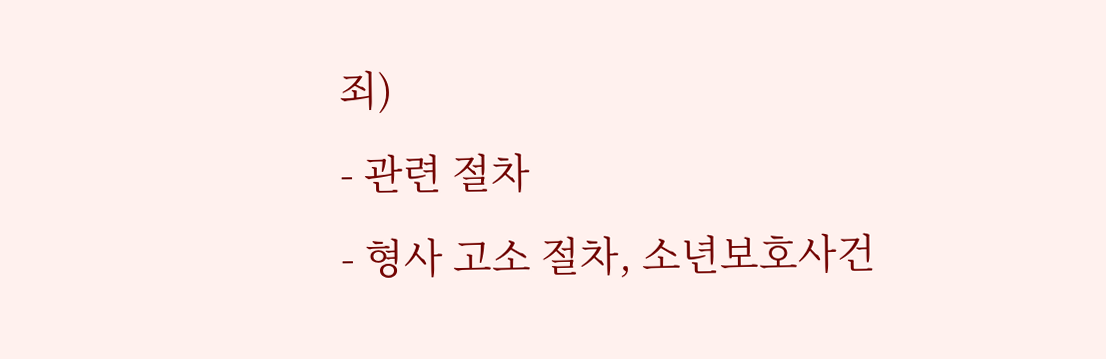죄)
- 관련 절차
- 형사 고소 절차, 소년보호사건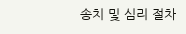송치 및 심리 절차